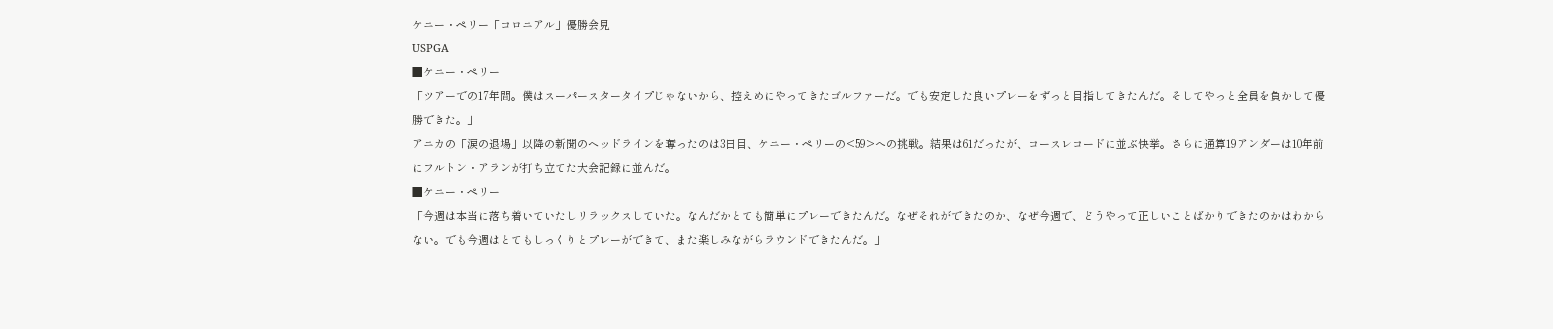ケニー・ペリー「コロニアル」優勝会見
USPGA
■ケニー・ペリー
「ツアーでの17年間。僕はスーパースタータイプじゃないから、控えめにやってきたゴルファーだ。でも安定した良いプレーをずっと目指してきたんだ。そしてやっと全員を負かして優勝できた。」
アニカの「涙の退場」以降の新聞のヘッドラインを奪ったのは3日目、ケニー・ペリーの<59>への挑戦。結果は61だったが、コースレコードに並ぶ快挙。さらに通算19アンダーは10年前にフルトン・アランが打ち立てた大会記録に並んだ。
■ケニー・ペリー
「今週は本当に落ち着いていたしリラックスしていた。なんだかとても簡単にプレーできたんだ。なぜそれができたのか、なぜ今週で、どうやって正しいことばかりできたのかはわからない。でも今週はとてもしっくりとプレーができて、また楽しみながらラウンドできたんだ。」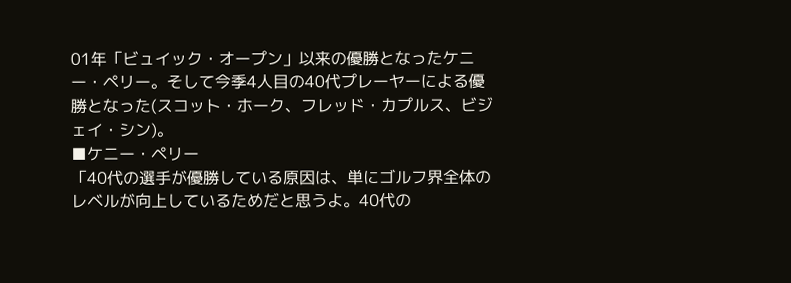01年「ビュイック・オープン」以来の優勝となったケニー・ペリー。そして今季4人目の40代プレーヤーによる優勝となった(スコット・ホーク、フレッド・カプルス、ビジェイ・シン)。
■ケニー・ペリー
「40代の選手が優勝している原因は、単にゴルフ界全体のレベルが向上しているためだと思うよ。40代の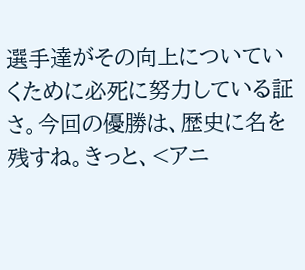選手達がその向上についていくために必死に努力している証さ。今回の優勝は、歴史に名を残すね。きっと、<アニ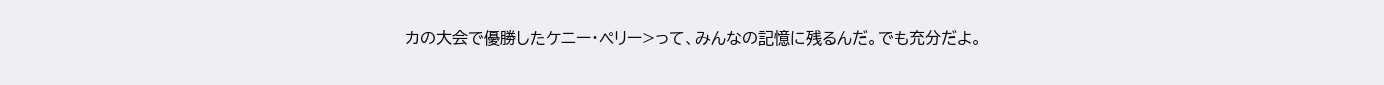カの大会で優勝したケニー・ペリー>って、みんなの記憶に残るんだ。でも充分だよ。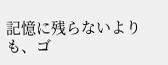記憶に残らないよりも、ゴ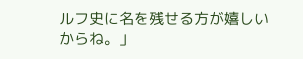ルフ史に名を残せる方が嬉しいからね。」